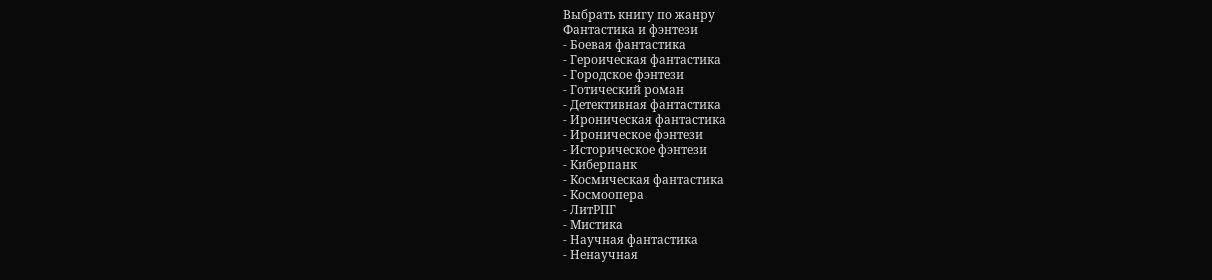Выбрать книгу по жанру
Фантастика и фэнтези
- Боевая фантастика
- Героическая фантастика
- Городское фэнтези
- Готический роман
- Детективная фантастика
- Ироническая фантастика
- Ироническое фэнтези
- Историческое фэнтези
- Киберпанк
- Космическая фантастика
- Космоопера
- ЛитРПГ
- Мистика
- Научная фантастика
- Ненаучная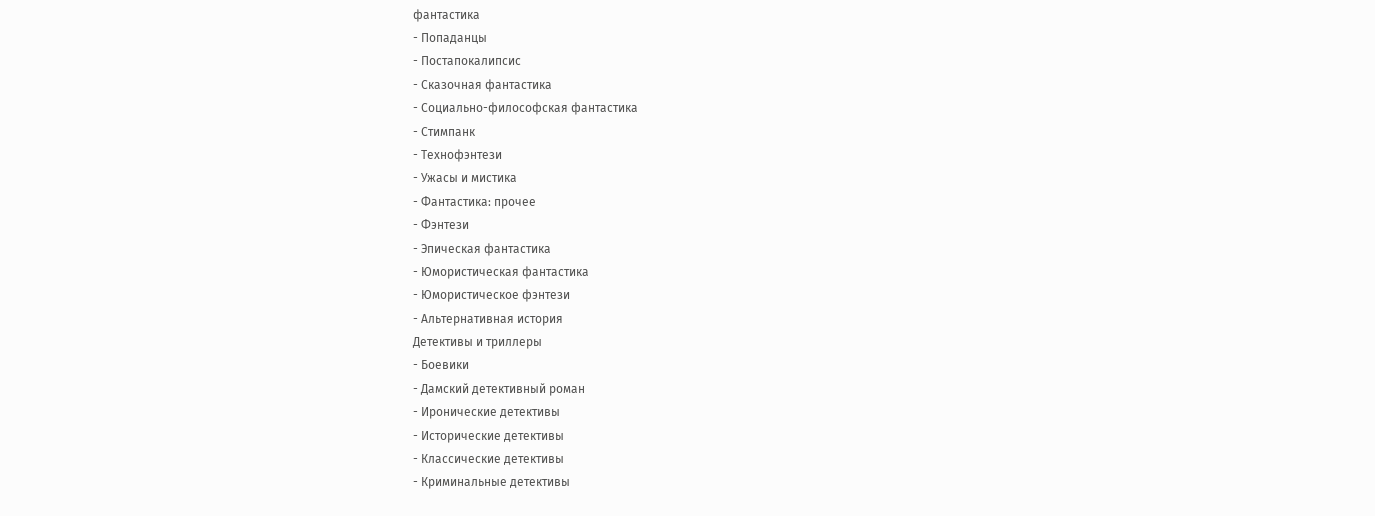фантастика
- Попаданцы
- Постапокалипсис
- Сказочная фантастика
- Социально-философская фантастика
- Стимпанк
- Технофэнтези
- Ужасы и мистика
- Фантастика: прочее
- Фэнтези
- Эпическая фантастика
- Юмористическая фантастика
- Юмористическое фэнтези
- Альтернативная история
Детективы и триллеры
- Боевики
- Дамский детективный роман
- Иронические детективы
- Исторические детективы
- Классические детективы
- Криминальные детективы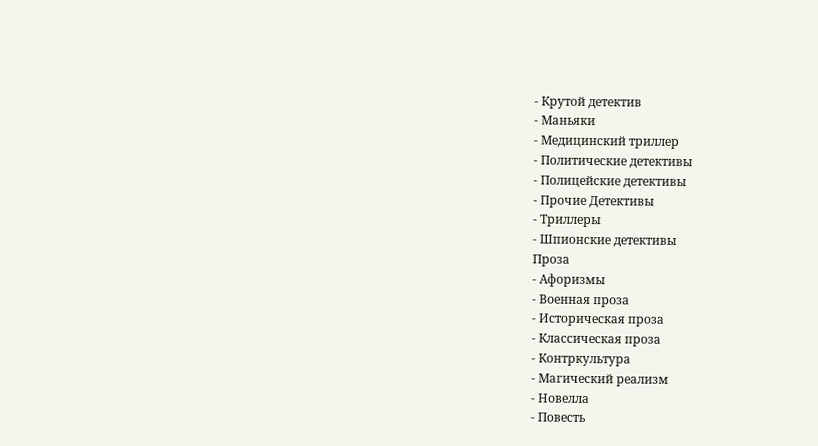- Крутой детектив
- Маньяки
- Медицинский триллер
- Политические детективы
- Полицейские детективы
- Прочие Детективы
- Триллеры
- Шпионские детективы
Проза
- Афоризмы
- Военная проза
- Историческая проза
- Классическая проза
- Контркультура
- Магический реализм
- Новелла
- Повесть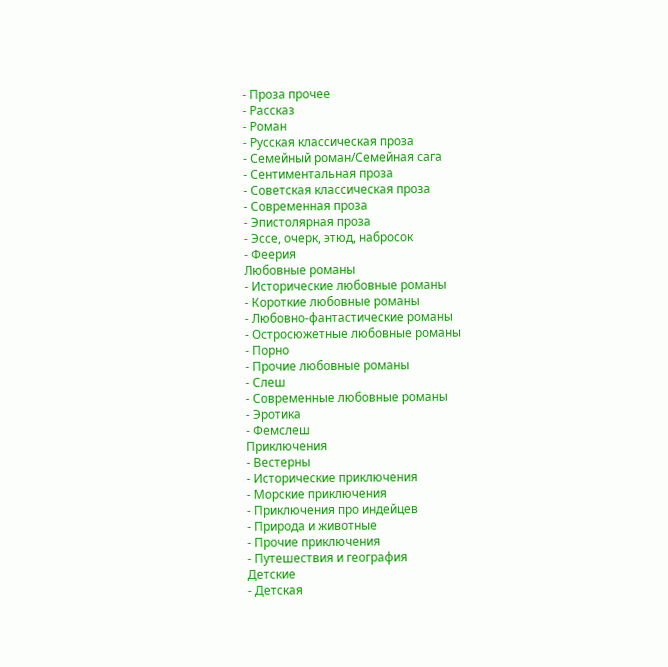- Проза прочее
- Рассказ
- Роман
- Русская классическая проза
- Семейный роман/Семейная сага
- Сентиментальная проза
- Советская классическая проза
- Современная проза
- Эпистолярная проза
- Эссе, очерк, этюд, набросок
- Феерия
Любовные романы
- Исторические любовные романы
- Короткие любовные романы
- Любовно-фантастические романы
- Остросюжетные любовные романы
- Порно
- Прочие любовные романы
- Слеш
- Современные любовные романы
- Эротика
- Фемслеш
Приключения
- Вестерны
- Исторические приключения
- Морские приключения
- Приключения про индейцев
- Природа и животные
- Прочие приключения
- Путешествия и география
Детские
- Детская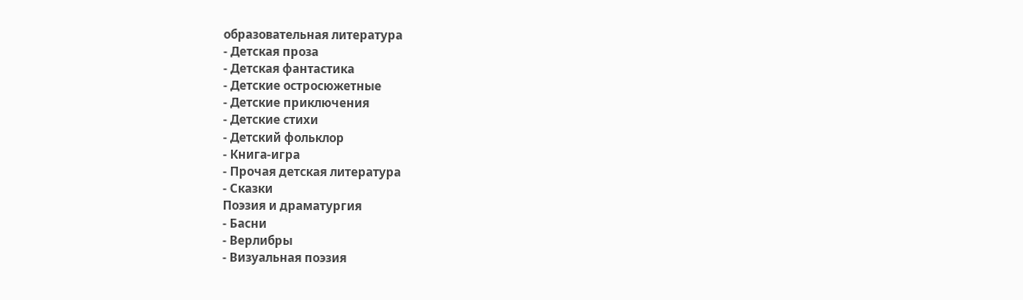образовательная литература
- Детская проза
- Детская фантастика
- Детские остросюжетные
- Детские приключения
- Детские стихи
- Детский фольклор
- Книга-игра
- Прочая детская литература
- Сказки
Поэзия и драматургия
- Басни
- Верлибры
- Визуальная поэзия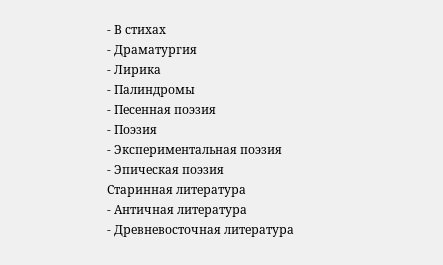- В стихах
- Драматургия
- Лирика
- Палиндромы
- Песенная поэзия
- Поэзия
- Экспериментальная поэзия
- Эпическая поэзия
Старинная литература
- Античная литература
- Древневосточная литература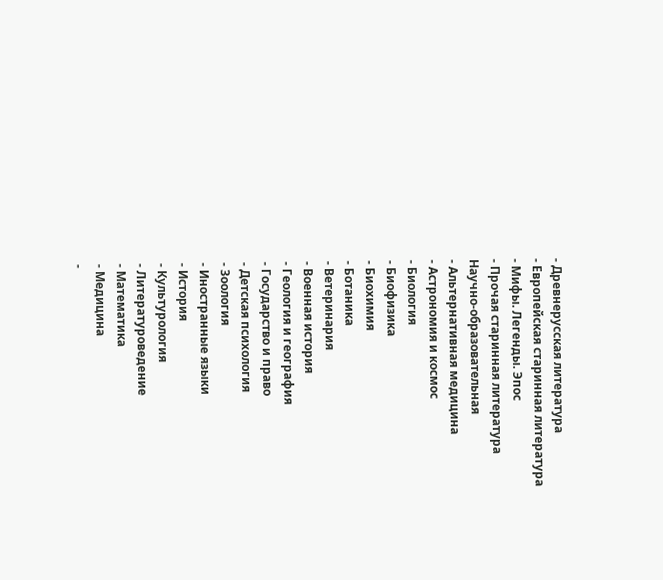- Древнерусская литература
- Европейская старинная литература
- Мифы. Легенды. Эпос
- Прочая старинная литература
Научно-образовательная
- Альтернативная медицина
- Астрономия и космос
- Биология
- Биофизика
- Биохимия
- Ботаника
- Ветеринария
- Военная история
- Геология и география
- Государство и право
- Детская психология
- Зоология
- Иностранные языки
- История
- Культурология
- Литературоведение
- Математика
- Медицина
-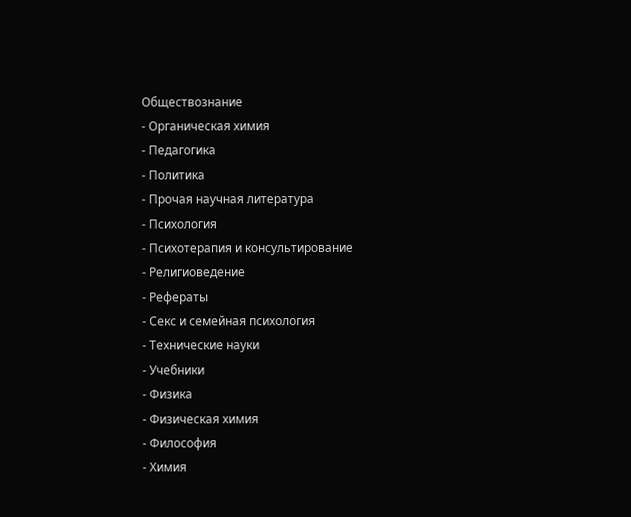Обществознание
- Органическая химия
- Педагогика
- Политика
- Прочая научная литература
- Психология
- Психотерапия и консультирование
- Религиоведение
- Рефераты
- Секс и семейная психология
- Технические науки
- Учебники
- Физика
- Физическая химия
- Философия
- Химия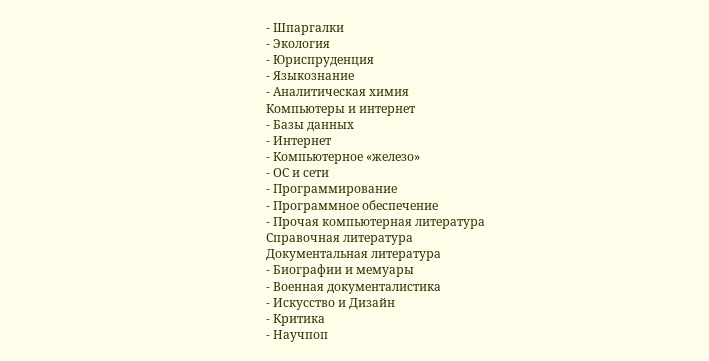- Шпаргалки
- Экология
- Юриспруденция
- Языкознание
- Аналитическая химия
Компьютеры и интернет
- Базы данных
- Интернет
- Компьютерное «железо»
- ОС и сети
- Программирование
- Программное обеспечение
- Прочая компьютерная литература
Справочная литература
Документальная литература
- Биографии и мемуары
- Военная документалистика
- Искусство и Дизайн
- Критика
- Научпоп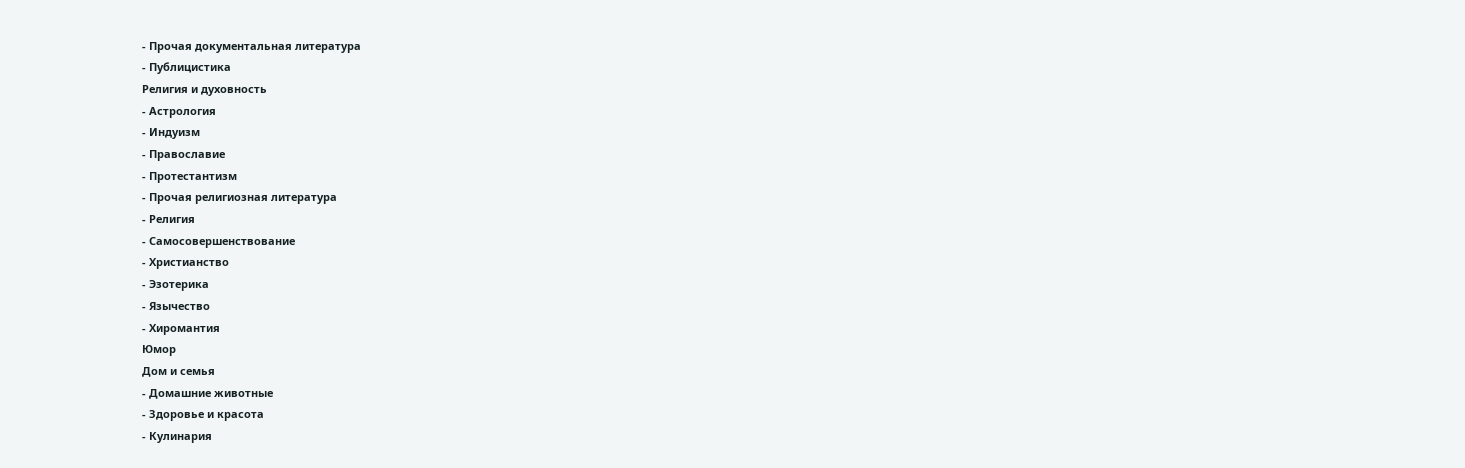- Прочая документальная литература
- Публицистика
Религия и духовность
- Астрология
- Индуизм
- Православие
- Протестантизм
- Прочая религиозная литература
- Религия
- Самосовершенствование
- Христианство
- Эзотерика
- Язычество
- Хиромантия
Юмор
Дом и семья
- Домашние животные
- Здоровье и красота
- Кулинария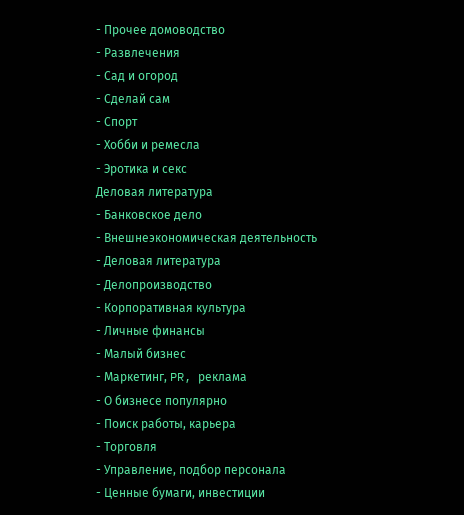- Прочее домоводство
- Развлечения
- Сад и огород
- Сделай сам
- Спорт
- Хобби и ремесла
- Эротика и секс
Деловая литература
- Банковское дело
- Внешнеэкономическая деятельность
- Деловая литература
- Делопроизводство
- Корпоративная культура
- Личные финансы
- Малый бизнес
- Маркетинг, PR, реклама
- О бизнесе популярно
- Поиск работы, карьера
- Торговля
- Управление, подбор персонала
- Ценные бумаги, инвестиции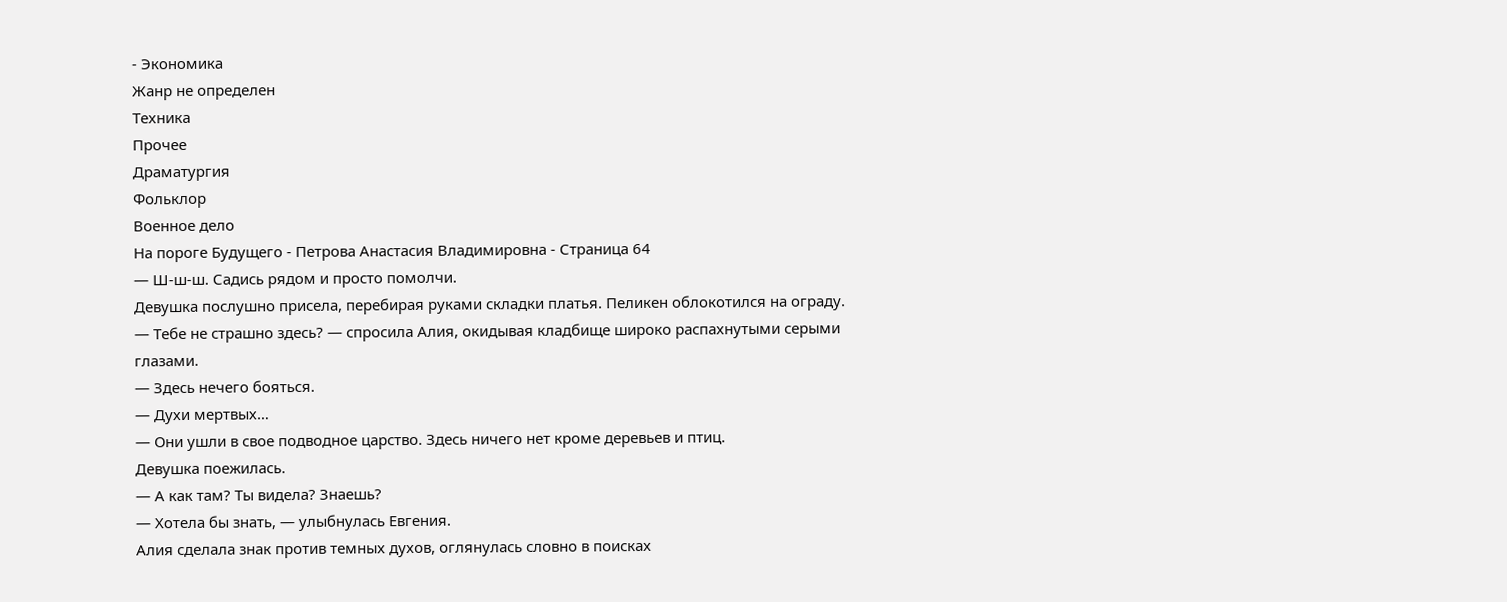- Экономика
Жанр не определен
Техника
Прочее
Драматургия
Фольклор
Военное дело
На пороге Будущего - Петрова Анастасия Владимировна - Страница 64
— Ш-ш-ш. Садись рядом и просто помолчи.
Девушка послушно присела, перебирая руками складки платья. Пеликен облокотился на ограду.
— Тебе не страшно здесь? — спросила Алия, окидывая кладбище широко распахнутыми серыми глазами.
— Здесь нечего бояться.
— Духи мертвых…
— Они ушли в свое подводное царство. Здесь ничего нет кроме деревьев и птиц.
Девушка поежилась.
— А как там? Ты видела? Знаешь?
— Хотела бы знать, — улыбнулась Евгения.
Алия сделала знак против темных духов, оглянулась словно в поисках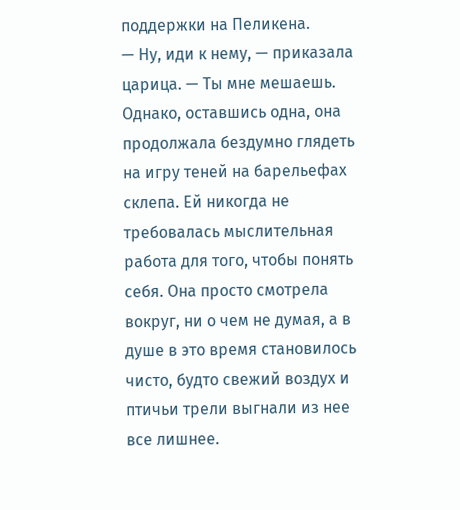поддержки на Пеликена.
— Ну, иди к нему, — приказала царица. — Ты мне мешаешь.
Однако, оставшись одна, она продолжала бездумно глядеть на игру теней на барельефах склепа. Ей никогда не требовалась мыслительная работа для того, чтобы понять себя. Она просто смотрела вокруг, ни о чем не думая, а в душе в это время становилось чисто, будто свежий воздух и птичьи трели выгнали из нее все лишнее.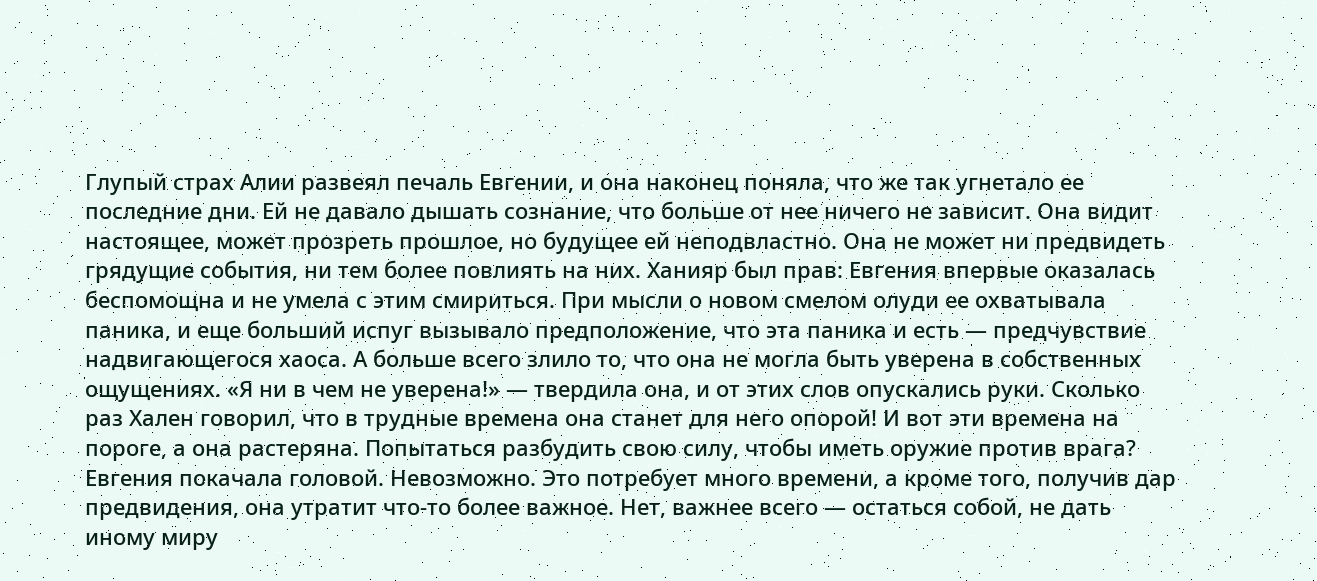Глупый страх Алии развеял печаль Евгении, и она наконец поняла, что же так угнетало ее последние дни. Ей не давало дышать сознание, что больше от нее ничего не зависит. Она видит настоящее, может прозреть прошлое, но будущее ей неподвластно. Она не может ни предвидеть грядущие события, ни тем более повлиять на них. Ханияр был прав: Евгения впервые оказалась беспомощна и не умела с этим смириться. При мысли о новом смелом олуди ее охватывала паника, и еще больший испуг вызывало предположение, что эта паника и есть — предчувствие надвигающегося хаоса. А больше всего злило то, что она не могла быть уверена в собственных ощущениях. «Я ни в чем не уверена!» — твердила она, и от этих слов опускались руки. Сколько раз Хален говорил, что в трудные времена она станет для него опорой! И вот эти времена на пороге, а она растеряна. Попытаться разбудить свою силу, чтобы иметь оружие против врага? Евгения покачала головой. Невозможно. Это потребует много времени, а кроме того, получив дар предвидения, она утратит что-то более важное. Нет, важнее всего — остаться собой, не дать иному миру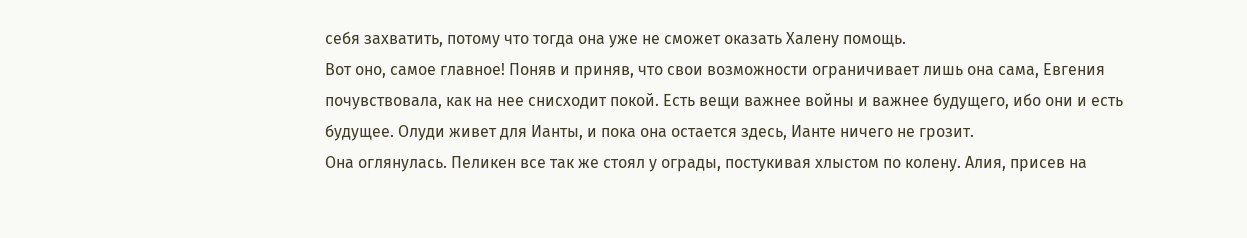себя захватить, потому что тогда она уже не сможет оказать Халену помощь.
Вот оно, самое главное! Поняв и приняв, что свои возможности ограничивает лишь она сама, Евгения почувствовала, как на нее снисходит покой. Есть вещи важнее войны и важнее будущего, ибо они и есть будущее. Олуди живет для Ианты, и пока она остается здесь, Ианте ничего не грозит.
Она оглянулась. Пеликен все так же стоял у ограды, постукивая хлыстом по колену. Алия, присев на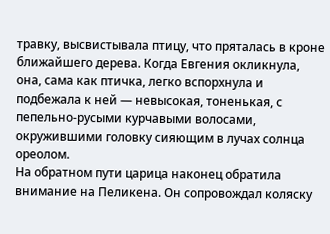травку, высвистывала птицу, что пряталась в кроне ближайшего дерева. Когда Евгения окликнула, она, сама как птичка, легко вспорхнула и подбежала к ней — невысокая, тоненькая, с пепельно-русыми курчавыми волосами, окружившими головку сияющим в лучах солнца ореолом.
На обратном пути царица наконец обратила внимание на Пеликена. Он сопровождал коляску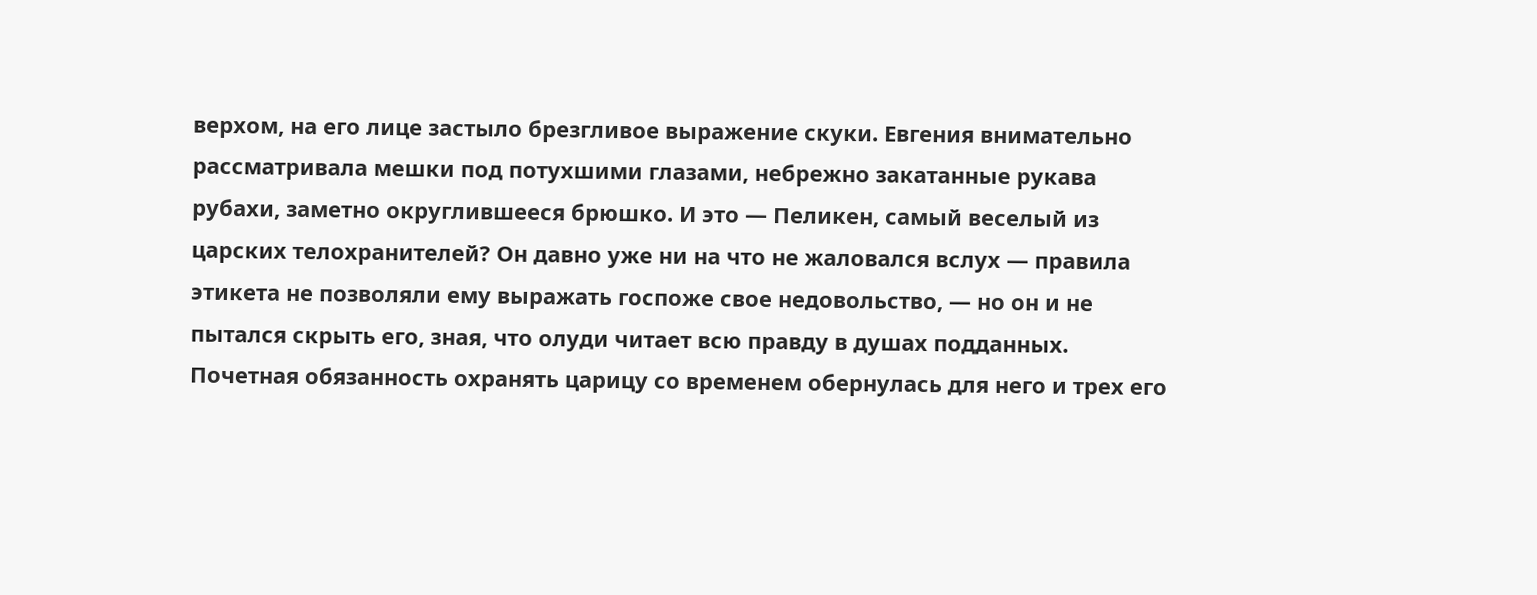верхом, на его лице застыло брезгливое выражение скуки. Евгения внимательно рассматривала мешки под потухшими глазами, небрежно закатанные рукава рубахи, заметно округлившееся брюшко. И это — Пеликен, самый веселый из царских телохранителей? Он давно уже ни на что не жаловался вслух — правила этикета не позволяли ему выражать госпоже свое недовольство, — но он и не пытался скрыть его, зная, что олуди читает всю правду в душах подданных. Почетная обязанность охранять царицу со временем обернулась для него и трех его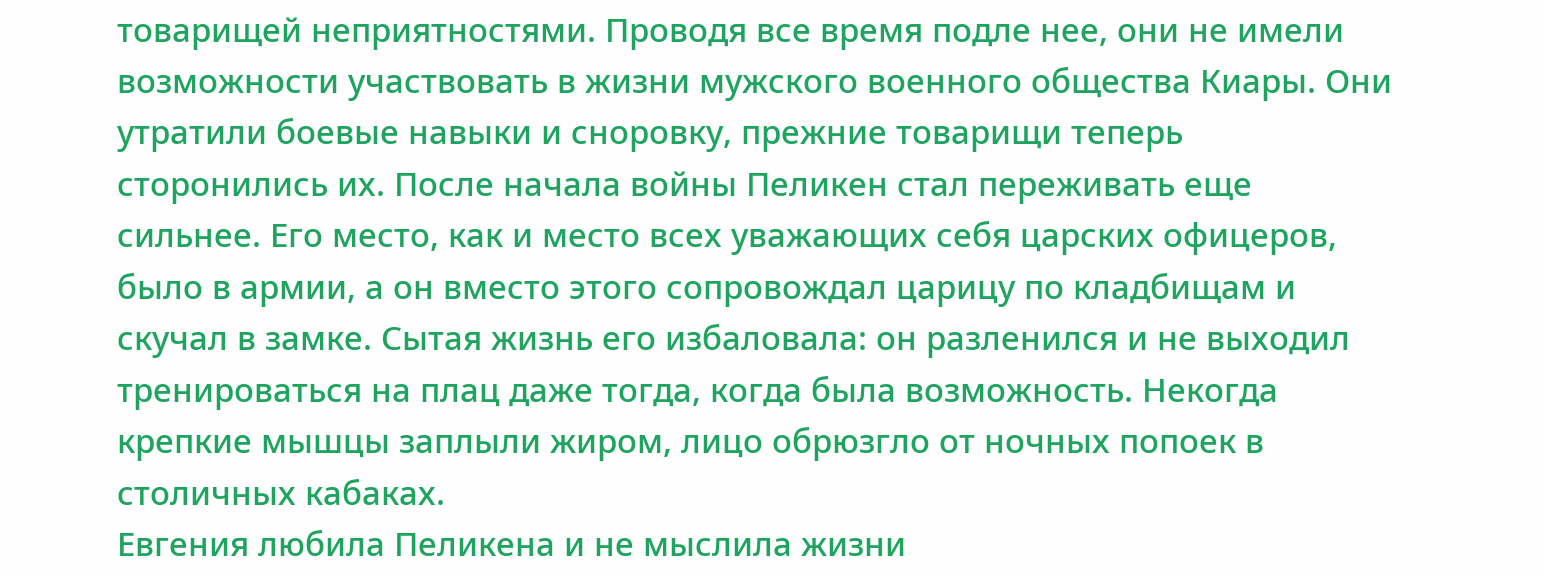товарищей неприятностями. Проводя все время подле нее, они не имели возможности участвовать в жизни мужского военного общества Киары. Они утратили боевые навыки и сноровку, прежние товарищи теперь сторонились их. После начала войны Пеликен стал переживать еще сильнее. Его место, как и место всех уважающих себя царских офицеров, было в армии, а он вместо этого сопровождал царицу по кладбищам и скучал в замке. Сытая жизнь его избаловала: он разленился и не выходил тренироваться на плац даже тогда, когда была возможность. Некогда крепкие мышцы заплыли жиром, лицо обрюзгло от ночных попоек в столичных кабаках.
Евгения любила Пеликена и не мыслила жизни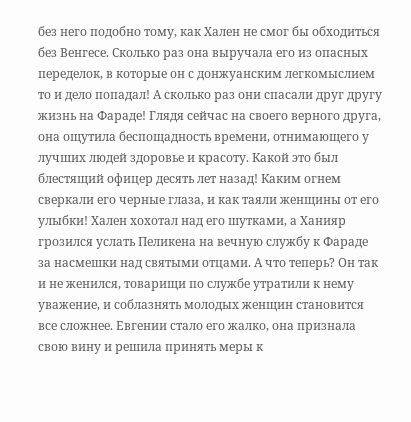без него подобно тому, как Хален не смог бы обходиться без Венгесе. Сколько раз она выручала его из опасных переделок, в которые он с донжуанским легкомыслием то и дело попадал! А сколько раз они спасали друг другу жизнь на Фараде! Глядя сейчас на своего верного друга, она ощутила беспощадность времени, отнимающего у лучших людей здоровье и красоту. Какой это был блестящий офицер десять лет назад! Каким огнем сверкали его черные глаза, и как таяли женщины от его улыбки! Хален хохотал над его шутками, а Ханияр грозился услать Пеликена на вечную службу к Фараде за насмешки над святыми отцами. А что теперь? Он так и не женился, товарищи по службе утратили к нему уважение, и соблазнять молодых женщин становится все сложнее. Евгении стало его жалко, она признала свою вину и решила принять меры к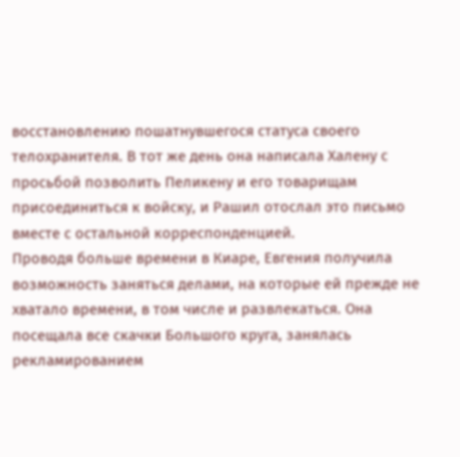восстановлению пошатнувшегося статуса своего телохранителя. В тот же день она написала Халену с просьбой позволить Пеликену и его товарищам присоединиться к войску, и Рашил отослал это письмо вместе с остальной корреспонденцией.
Проводя больше времени в Киаре, Евгения получила возможность заняться делами, на которые ей прежде не хватало времени, в том числе и развлекаться. Она посещала все скачки Большого круга, занялась рекламированием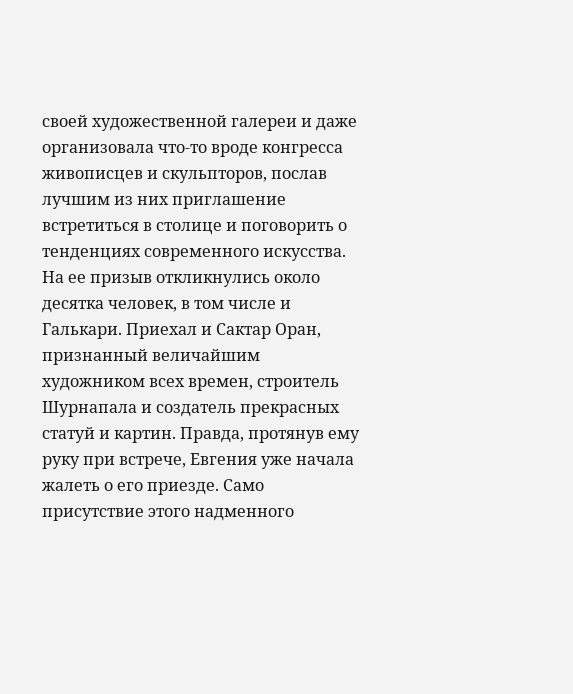своей художественной галереи и даже организовала что-то вроде конгресса живописцев и скульпторов, послав лучшим из них приглашение встретиться в столице и поговорить о тенденциях современного искусства. На ее призыв откликнулись около десятка человек, в том числе и Галькари. Приехал и Сактар Оран, признанный величайшим художником всех времен, строитель Шурнапала и создатель прекрасных статуй и картин. Правда, протянув ему руку при встрече, Евгения уже начала жалеть о его приезде. Само присутствие этого надменного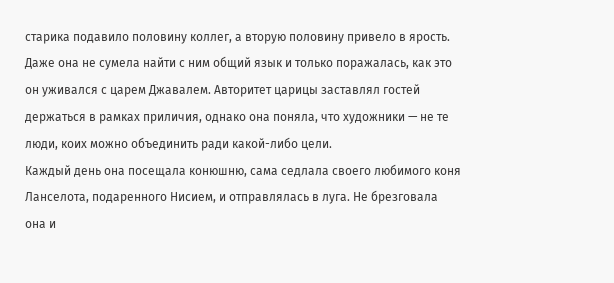старика подавило половину коллег, а вторую половину привело в ярость. Даже она не сумела найти с ним общий язык и только поражалась, как это он уживался с царем Джавалем. Авторитет царицы заставлял гостей держаться в рамках приличия, однако она поняла, что художники — не те люди, коих можно объединить ради какой-либо цели.
Каждый день она посещала конюшню, сама седлала своего любимого коня Ланселота, подаренного Нисием, и отправлялась в луга. Не брезговала она и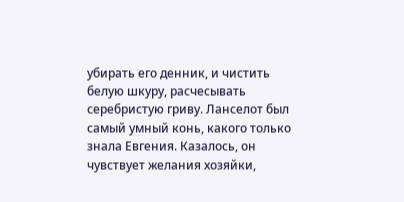убирать его денник, и чистить белую шкуру, расчесывать серебристую гриву. Ланселот был самый умный конь, какого только знала Евгения. Казалось, он чувствует желания хозяйки,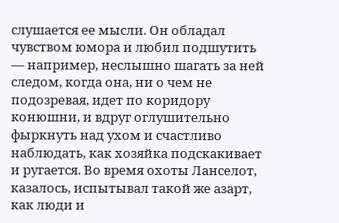слушается ее мысли. Он обладал чувством юмора и любил подшутить — например, неслышно шагать за ней следом, когда она, ни о чем не подозревая, идет по коридору конюшни, и вдруг оглушительно фыркнуть над ухом и счастливо наблюдать, как хозяйка подскакивает и ругается. Во время охоты Ланселот, казалось, испытывал такой же азарт, как люди и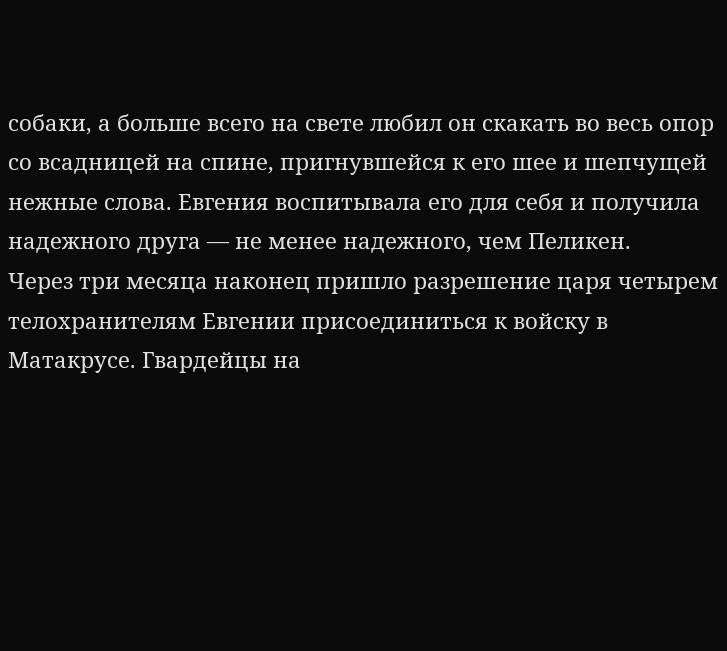собаки, а больше всего на свете любил он скакать во весь опор со всадницей на спине, пригнувшейся к его шее и шепчущей нежные слова. Евгения воспитывала его для себя и получила надежного друга — не менее надежного, чем Пеликен.
Через три месяца наконец пришло разрешение царя четырем телохранителям Евгении присоединиться к войску в Матакрусе. Гвардейцы на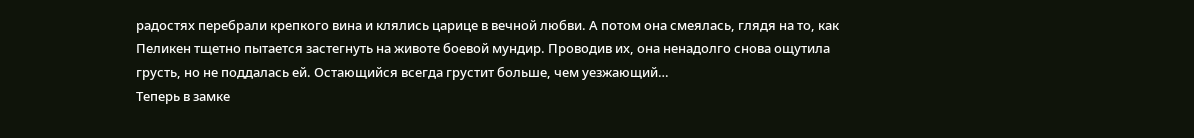радостях перебрали крепкого вина и клялись царице в вечной любви. А потом она смеялась, глядя на то, как Пеликен тщетно пытается застегнуть на животе боевой мундир. Проводив их, она ненадолго снова ощутила грусть, но не поддалась ей. Остающийся всегда грустит больше, чем уезжающий…
Теперь в замке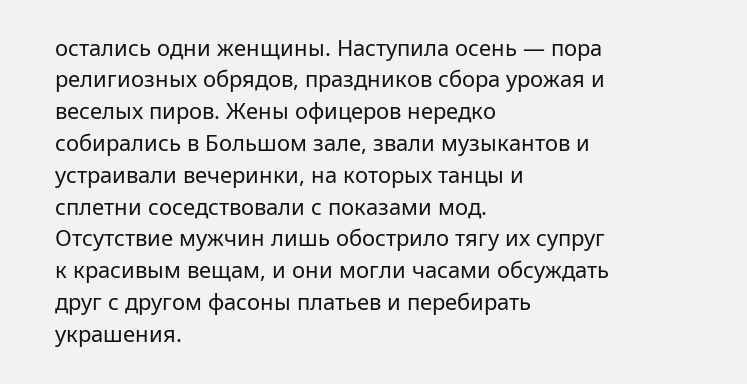остались одни женщины. Наступила осень — пора религиозных обрядов, праздников сбора урожая и веселых пиров. Жены офицеров нередко собирались в Большом зале, звали музыкантов и устраивали вечеринки, на которых танцы и сплетни соседствовали с показами мод. Отсутствие мужчин лишь обострило тягу их супруг к красивым вещам, и они могли часами обсуждать друг с другом фасоны платьев и перебирать украшения.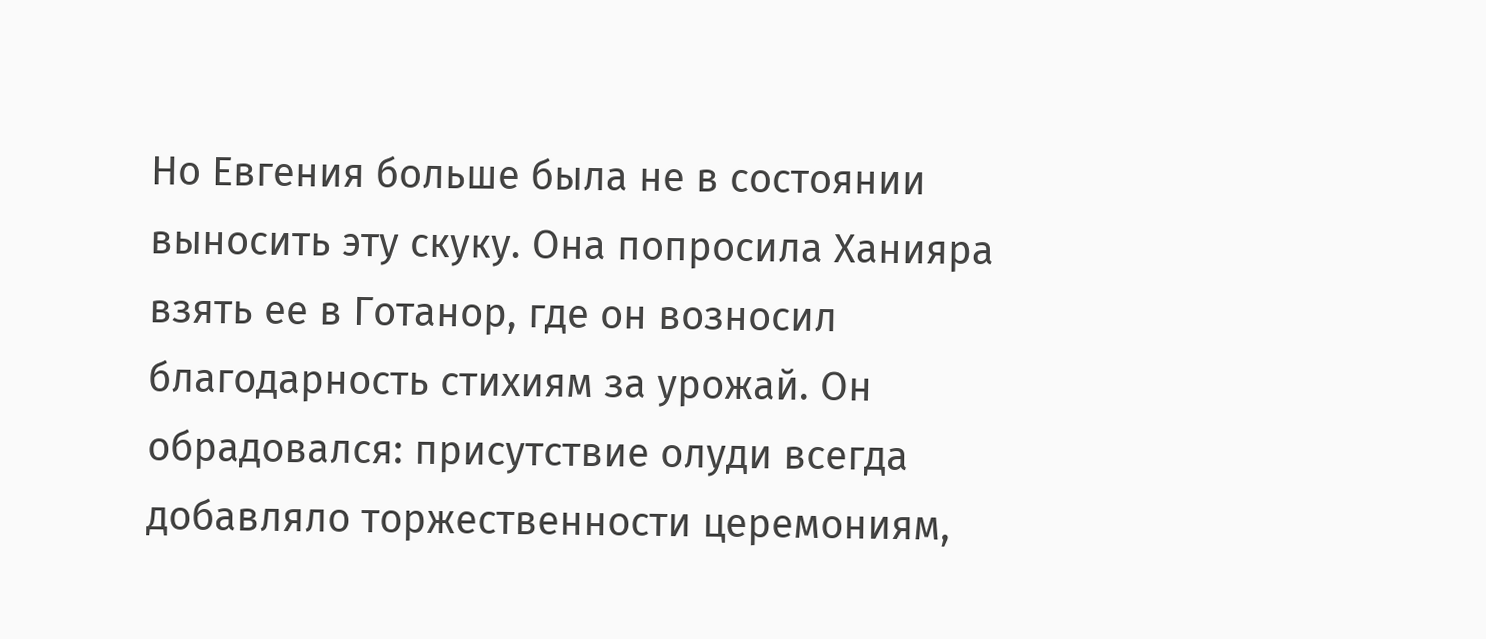Но Евгения больше была не в состоянии выносить эту скуку. Она попросила Ханияра взять ее в Готанор, где он возносил благодарность стихиям за урожай. Он обрадовался: присутствие олуди всегда добавляло торжественности церемониям,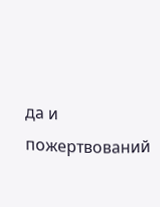да и пожертвований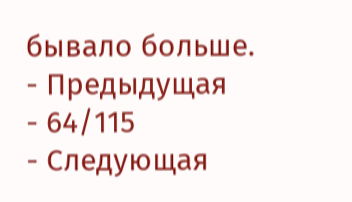бывало больше.
- Предыдущая
- 64/115
- Следующая